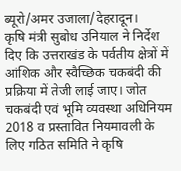ब्यूरो/अमर उजाला/देहरादून।
कृषि मंत्री सुबोध उनियाल ने निर्देश दिए कि उत्तराखंड के पर्वतीय क्षेत्रों में आंशिक और स्वैच्छिक चकबंदी की प्रक्रिया में तेजी लाई जाए। जोत चकबंदी एवं भूमि व्यवस्था अधिनियम 2018 व प्रस्तावित नियमावली के लिए गठित समिति ने कृषि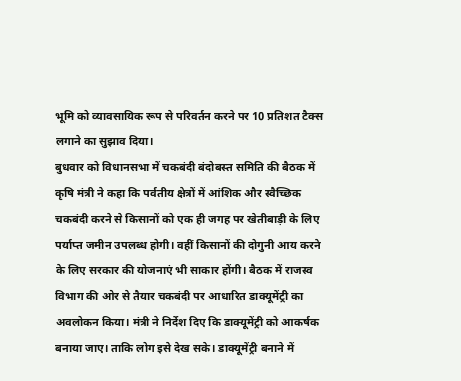भूमि को व्यावसायिक रूप से परिवर्तन करने पर 10 प्रतिशत टैक्स लगाने का सुझाव दिया।
बुधवार को विधानसभा में चकबंदी बंदोबस्त समिति की बैठक में कृषि मंत्री ने कहा कि पर्वतीय क्षेत्रों में आंशिक और स्वैच्छिक चकबंदी करने से किसानों को एक ही जगह पर खेतीबाड़ी के लिए पर्याप्त जमीन उपलब्ध होगी। वहीं किसानों की दोगुनी आय करने के लिए सरकार की योजनाएं भी साकार होंगी। बैठक में राजस्व विभाग की ओर से तैयार चकबंदी पर आधारित डाक्यूमेंट्री का अवलोकन किया। मंत्री ने निर्देश दिए कि डाक्यूमेंट्री को आकर्षक बनाया जाए। ताकि लोग इसे देख सके। डाक्यूमेंट्री बनाने में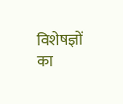विशेषज्ञों का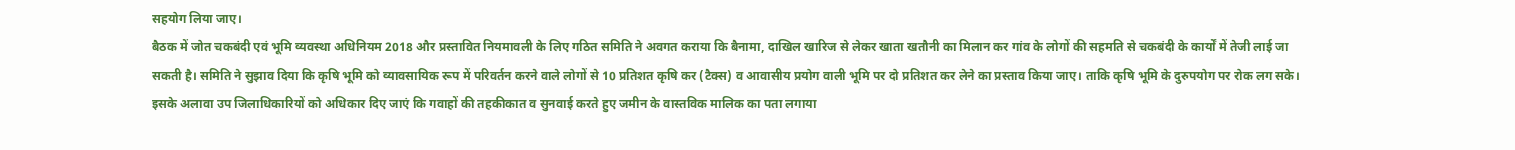सहयोग लिया जाए।
बैठक में जोत चकबंदी एवं भूमि व्यवस्था अधिनियम 2018 और प्रस्तावित नियमावली के लिए गठित समिति ने अवगत कराया कि बैनामा, दाखिल खारिज से लेकर खाता खतौनी का मिलान कर गांव के लोगों की सहमति से चकबंदी के कार्यों में तेजी लाई जा सकती है। समिति ने सुझाव दिया कि कृषि भूमि को व्यावसायिक रूप में परिवर्तन करने वाले लोगों से 10 प्रतिशत कृषि कर (टैक्स) व आवासीय प्रयोग वाली भूमि पर दो प्रतिशत कर लेने का प्रस्ताव किया जाए। ताकि कृषि भूमि के दुरुपयोग पर रोक लग सके। इसके अलावा उप जिलाधिकारियों को अधिकार दिए जाएं कि गवाहों की तहकीकात व सुनवाई करते हुए जमीन के वास्तविक मालिक का पता लगाया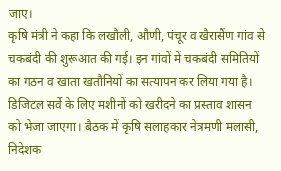जाए।
कृषि मंत्री ने कहा कि लखौली, औणी, पंचूर व खैरासैंण गांव से चकबंदी की शुरूआत की गई। इन गांवों में चकबंदी समितियों का गठन व खाता खतौनियों का सत्यापन कर लिया गया है। डिजिटल सर्वे के लिए मशीनों को खरीदने का प्रस्ताव शासन को भेजा जाएगा। बैठक में कृषि सलाहकार नेत्रमणी मलासी, निदेशक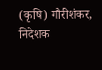(कृषि) गौरीशंकर, निदेशक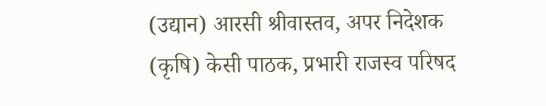(उद्यान) आरसी श्रीवास्तव, अपर निदेशक (कृषि) केसी पाठक, प्रभारी राजस्व परिषद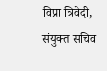विप्रा त्रिवेदी, संयुक्त सचिव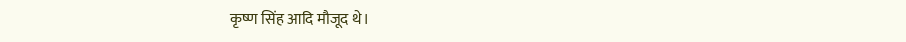कृष्ण सिंह आदि मौजूद थे।